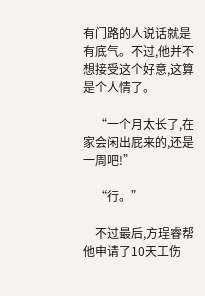有门路的人说话就是有底气。不过,他并不想接受这个好意,这算是个人情了。

    “一个月太长了,在家会闲出屁来的,还是一周吧!”

    “行。”

    不过最后,方珵睿帮他申请了10天工伤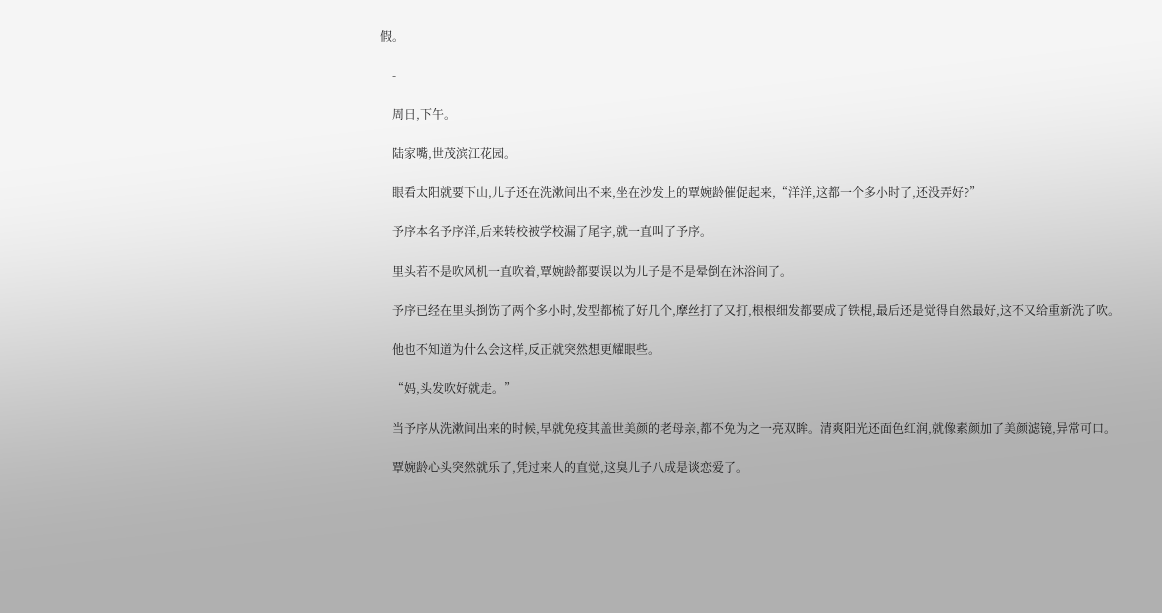假。

    -

    周日,下午。

    陆家嘴,世茂滨江花园。

    眼看太阳就要下山,儿子还在洗漱间出不来,坐在沙发上的覃婉龄催促起来,“洋洋,这都一个多小时了,还没弄好?”

    予序本名予序洋,后来转校被学校漏了尾字,就一直叫了予序。

    里头若不是吹风机一直吹着,覃婉龄都要误以为儿子是不是晕倒在沐浴间了。

    予序已经在里头捯饬了两个多小时,发型都梳了好几个,摩丝打了又打,根根细发都要成了铁棍,最后还是觉得自然最好,这不又给重新洗了吹。

    他也不知道为什么会这样,反正就突然想更耀眼些。

    “妈,头发吹好就走。”

    当予序从洗漱间出来的时候,早就免疫其盖世美颜的老母亲,都不免为之一亮双眸。清爽阳光还面色红润,就像素颜加了美颜滤镜,异常可口。

    覃婉龄心头突然就乐了,凭过来人的直觉,这臭儿子八成是谈恋爱了。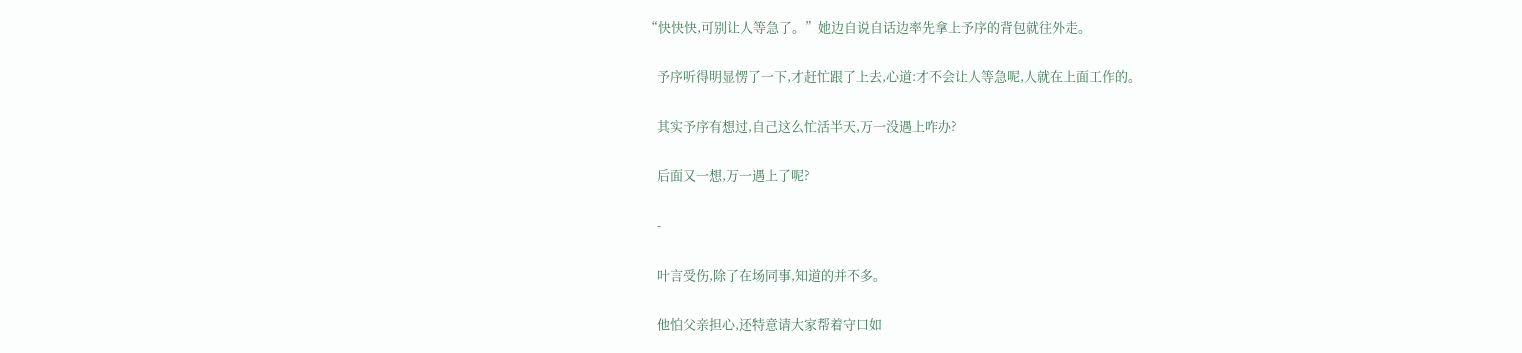“快快快,可别让人等急了。”她边自说自话边率先拿上予序的背包就往外走。

    予序听得明显愣了一下,才赶忙跟了上去,心道:才不会让人等急呢,人就在上面工作的。

    其实予序有想过,自己这么忙活半天,万一没遇上咋办?

    后面又一想,万一遇上了呢?

    -

    叶言受伤,除了在场同事,知道的并不多。

    他怕父亲担心,还特意请大家帮着守口如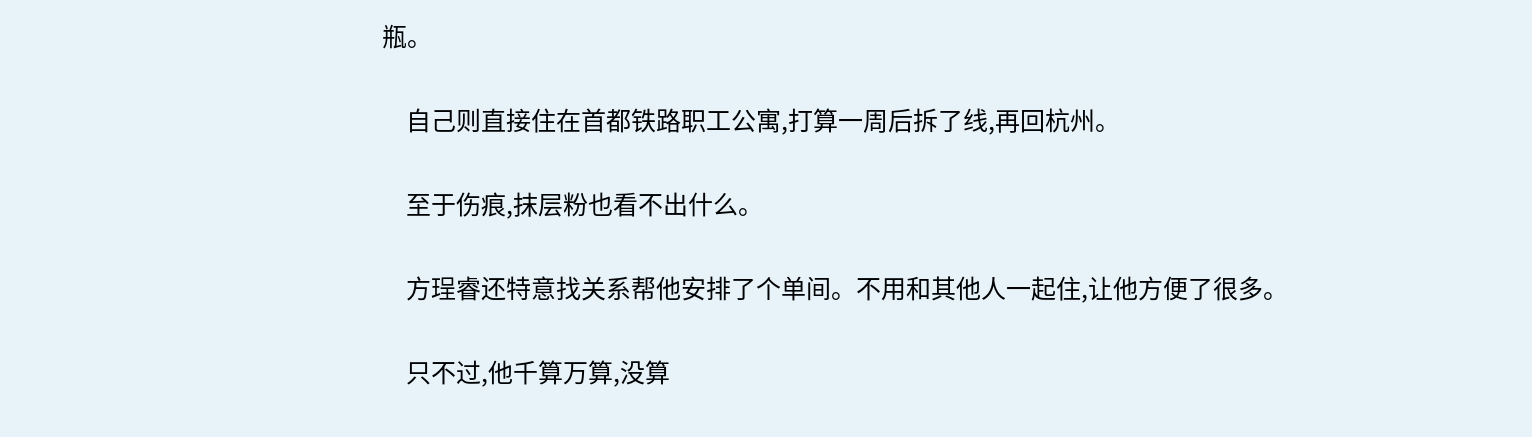瓶。

    自己则直接住在首都铁路职工公寓,打算一周后拆了线,再回杭州。

    至于伤痕,抹层粉也看不出什么。

    方珵睿还特意找关系帮他安排了个单间。不用和其他人一起住,让他方便了很多。

    只不过,他千算万算,没算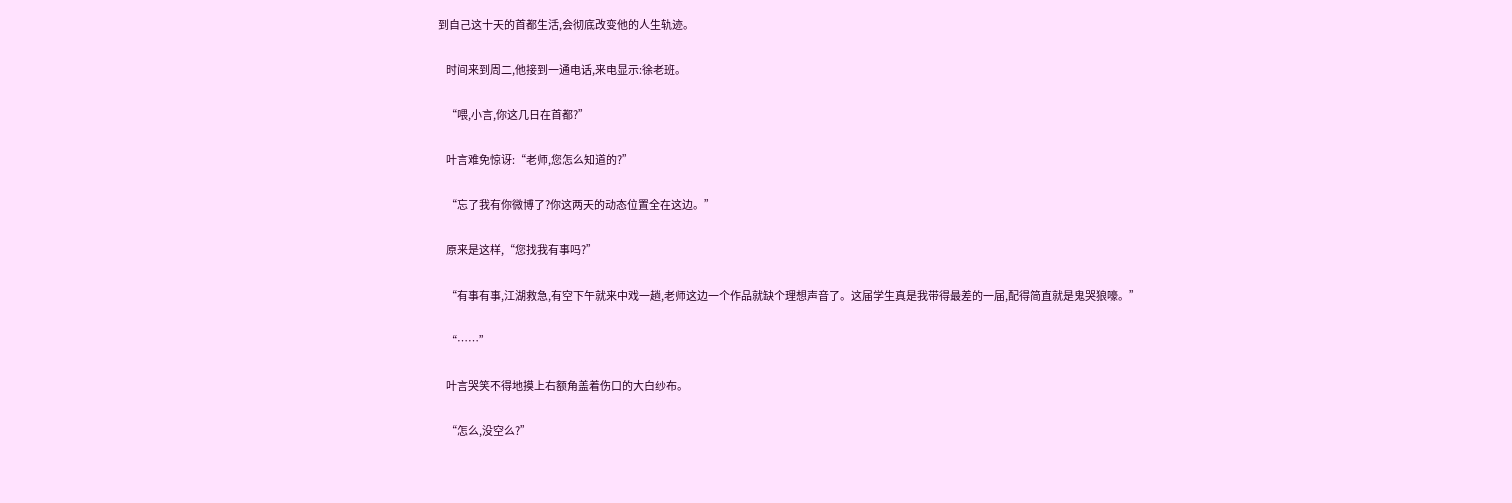到自己这十天的首都生活,会彻底改变他的人生轨迹。

    时间来到周二,他接到一通电话,来电显示:徐老班。

    “喂,小言,你这几日在首都?”

    叶言难免惊讶:“老师,您怎么知道的?”

    “忘了我有你微博了?你这两天的动态位置全在这边。”

    原来是这样,“您找我有事吗?”

    “有事有事,江湖救急,有空下午就来中戏一趟,老师这边一个作品就缺个理想声音了。这届学生真是我带得最差的一届,配得简直就是鬼哭狼嚎。”

    “……”

    叶言哭笑不得地摸上右额角盖着伤口的大白纱布。

    “怎么,没空么?”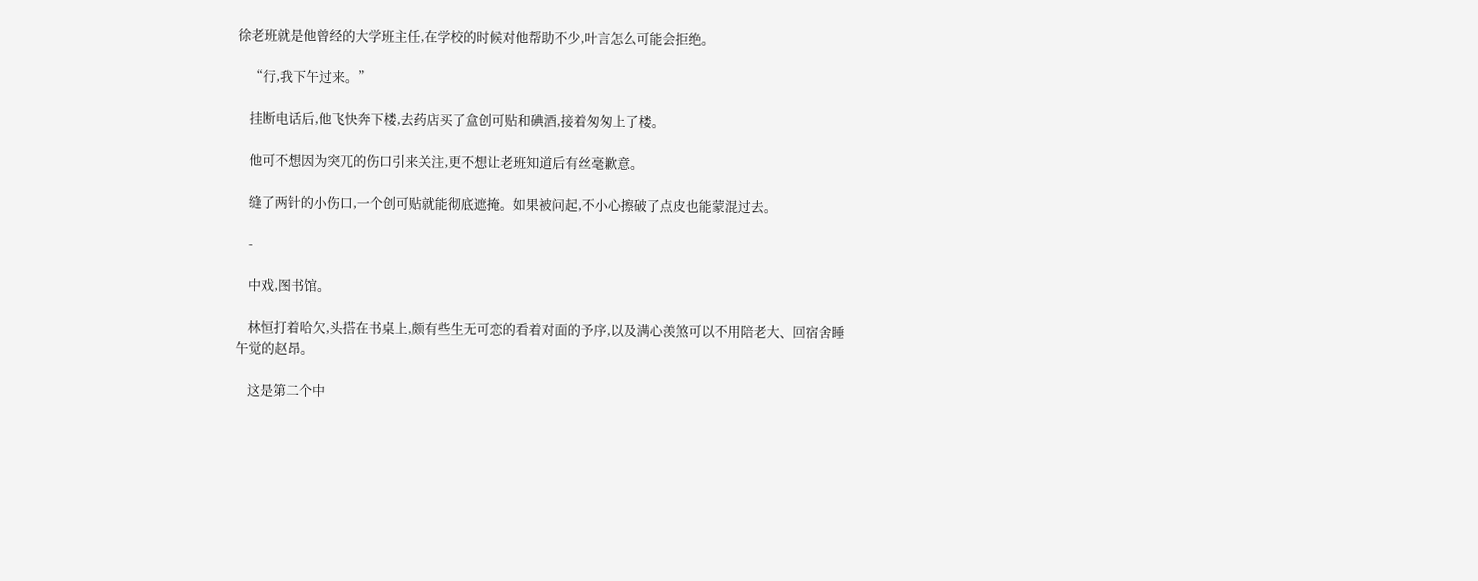徐老班就是他曾经的大学班主任,在学校的时候对他帮助不少,叶言怎么可能会拒绝。

    “行,我下午过来。”

    挂断电话后,他飞快奔下楼,去药店买了盒创可贴和碘酒,接着匆匆上了楼。

    他可不想因为突兀的伤口引来关注,更不想让老班知道后有丝毫歉意。

    缝了两针的小伤口,一个创可贴就能彻底遮掩。如果被问起,不小心擦破了点皮也能蒙混过去。

    -

    中戏,图书馆。

    林恒打着哈欠,头搭在书桌上,颇有些生无可恋的看着对面的予序,以及满心羡煞可以不用陪老大、回宿舍睡午觉的赵昂。

    这是第二个中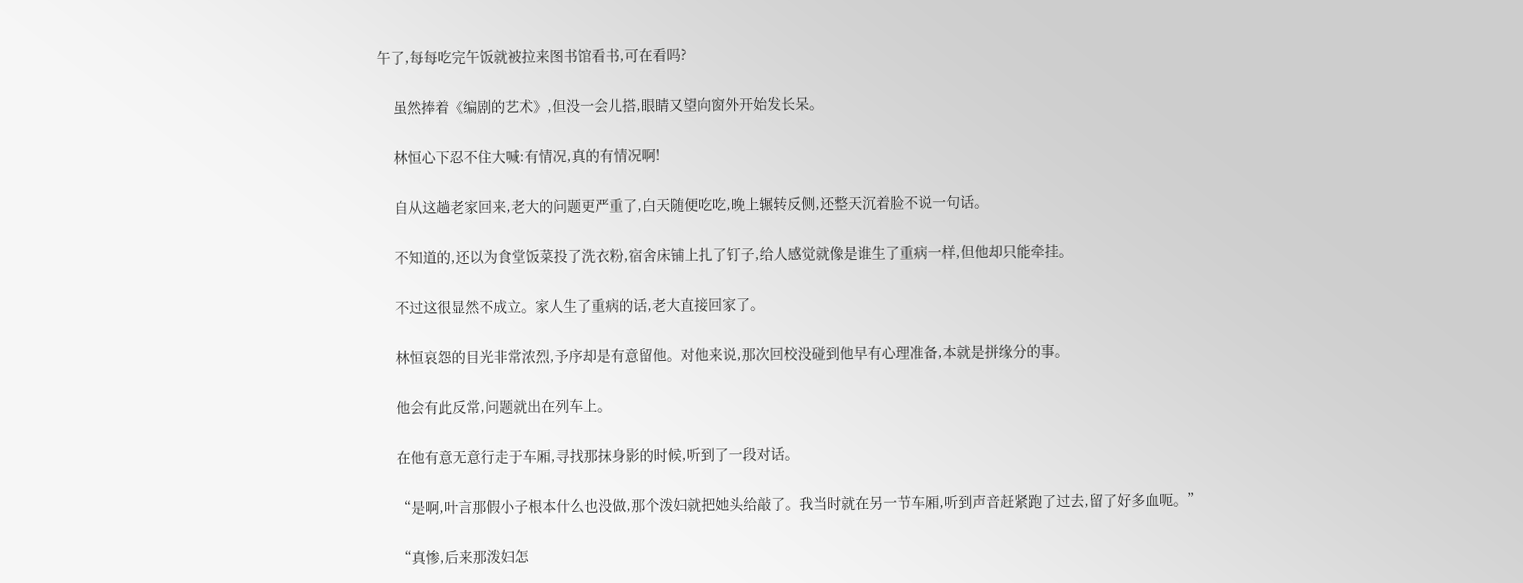午了,每每吃完午饭就被拉来图书馆看书,可在看吗?

    虽然捧着《编剧的艺术》,但没一会儿搭,眼睛又望向窗外开始发长呆。

    林恒心下忍不住大喊:有情况,真的有情况啊!

    自从这趟老家回来,老大的问题更严重了,白天随便吃吃,晚上辗转反侧,还整天沉着脸不说一句话。

    不知道的,还以为食堂饭菜投了洗衣粉,宿舍床铺上扎了钉子,给人感觉就像是谁生了重病一样,但他却只能牵挂。

    不过这很显然不成立。家人生了重病的话,老大直接回家了。

    林恒哀怨的目光非常浓烈,予序却是有意留他。对他来说,那次回校没碰到他早有心理准备,本就是拼缘分的事。

    他会有此反常,问题就出在列车上。

    在他有意无意行走于车厢,寻找那抹身影的时候,听到了一段对话。

    “是啊,叶言那假小子根本什么也没做,那个泼妇就把她头给敲了。我当时就在另一节车厢,听到声音赶紧跑了过去,留了好多血呃。”

    “真惨,后来那泼妇怎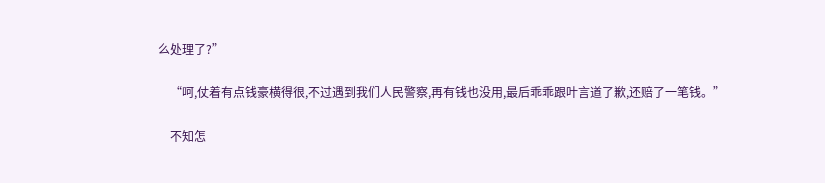么处理了?”

    “呵,仗着有点钱豪横得很,不过遇到我们人民警察,再有钱也没用,最后乖乖跟叶言道了歉,还赔了一笔钱。”

    不知怎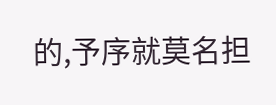的,予序就莫名担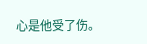心是他受了伤。